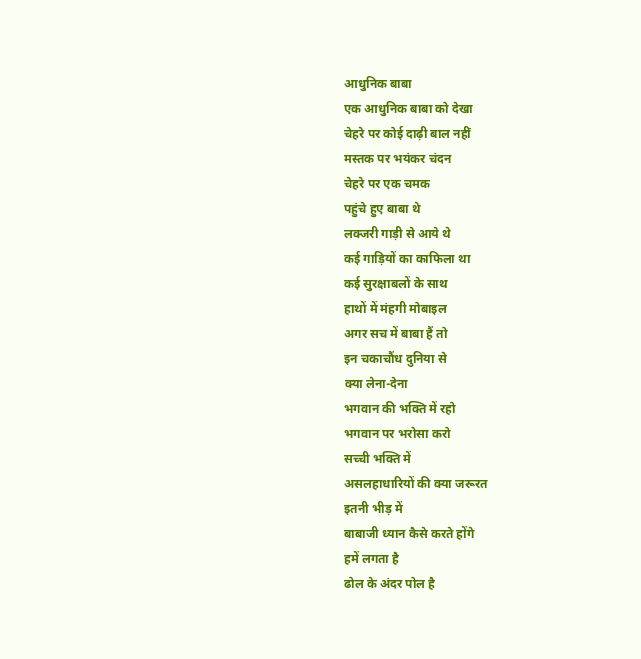आधुनिक बाबा
एक आधुनिक बाबा को देखा
चेहरे पर कोई दाढ़ी बाल नहीं
मस्तक पर भयंकर चंदन
चेहरे पर एक चमक
पहुंचे हुए बाबा थे
लक्जरी गाड़ी से आये थे
कई गाड़ियों का काफिला था
कई सुरक्षाबलों के साथ
हाथों में मंहगी मोबाइल
अगर सच में बाबा हैं तो
इन चकाचौंध दुनिया से
क्या लेना-देना
भगवान की भक्ति में रहो
भगवान पर भरोसा करो
सच्ची भक्ति में
असलहाधारियों की क्या जरूरत
इतनी भीड़ में
बाबाजी ध्यान कैसे करते होंगे
हमें लगता है
ढोल के अंदर पोल है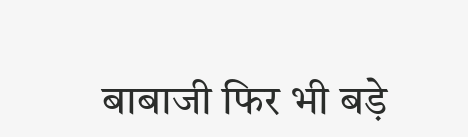बाबाजी फिर भी बड़े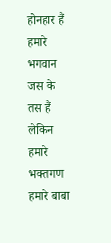होनहार हैं
हमारे भगवान जस के तस हैं
लेकिन हमारे भक्तगण
हमारे बाबा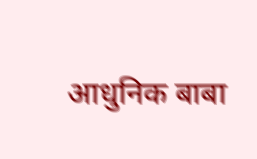आधुनिक बाबा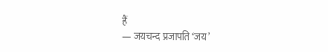हैं
— जयचन्द प्रजापति ‘जय’